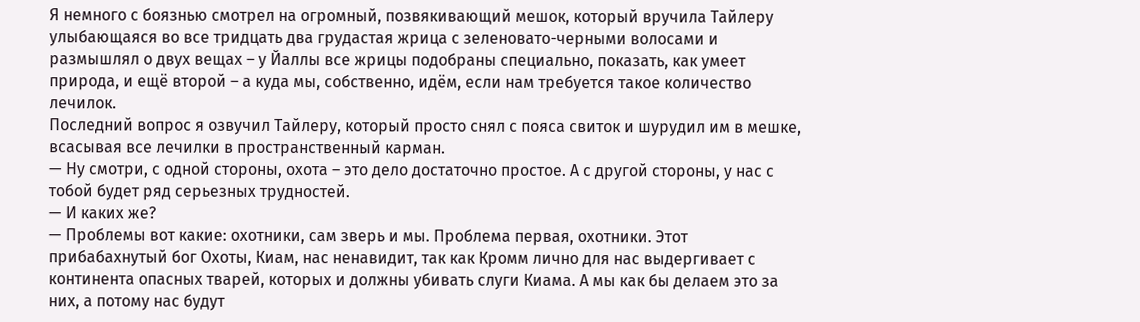Я немного с боязнью смотрел на огромный, позвякивающий мешок, который вручила Тайлеру улыбающаяся во все тридцать два грудастая жрица с зеленовато-черными волосами и размышлял о двух вещах – у Йаллы все жрицы подобраны специально, показать, как умеет природа, и ещё второй – а куда мы, собственно, идём, если нам требуется такое количество лечилок.
Последний вопрос я озвучил Тайлеру, который просто снял с пояса свиток и шурудил им в мешке, всасывая все лечилки в пространственный карман.
— Ну смотри, с одной стороны, охота – это дело достаточно простое. А с другой стороны, у нас с тобой будет ряд серьезных трудностей.
— И каких же?
— Проблемы вот какие: охотники, сам зверь и мы. Проблема первая, охотники. Этот прибабахнутый бог Охоты, Киам, нас ненавидит, так как Кромм лично для нас выдергивает с континента опасных тварей, которых и должны убивать слуги Киама. А мы как бы делаем это за них, а потому нас будут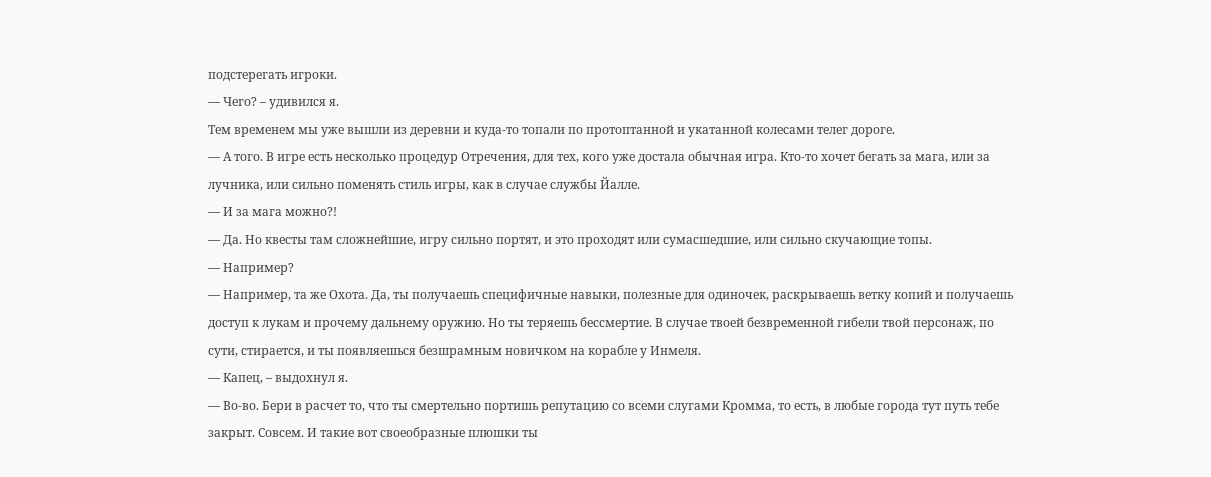подстерегать игроки.
— Чего? – удивился я.
Тем временем мы уже вышли из деревни и куда-то топали по протоптанной и укатанной колесами телег дороге.
— А того. В игре есть несколько процедур Отречения, для тех, кого уже достала обычная игра. Кто-то хочет бегать за мага, или за лучника, или сильно поменять стиль игры, как в случае службы Йалле.
— И за мага можно?!
— Да. Но квесты там сложнейшие, игру сильно портят, и это проходят или сумасшедшие, или сильно скучающие топы.
— Например?
— Например, та же Охота. Да, ты получаешь специфичные навыки, полезные для одиночек, раскрываешь ветку копий и получаешь доступ к лукам и прочему дальнему оружию. Но ты теряешь бессмертие. В случае твоей безвременной гибели твой персонаж, по сути, стирается, и ты появляешься безшрамным новичком на корабле у Инмеля.
— Капец, – выдохнул я.
— Во-во. Бери в расчет то, что ты смертельно портишь репутацию со всеми слугами Кромма, то есть, в любые города тут путь тебе закрыт. Совсем. И такие вот своеобразные плюшки ты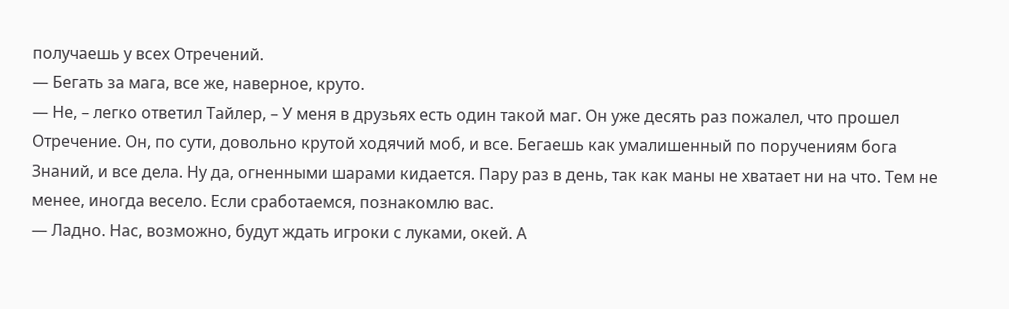получаешь у всех Отречений.
— Бегать за мага, все же, наверное, круто.
— Не, – легко ответил Тайлер, – У меня в друзьях есть один такой маг. Он уже десять раз пожалел, что прошел Отречение. Он, по сути, довольно крутой ходячий моб, и все. Бегаешь как умалишенный по поручениям бога Знаний, и все дела. Ну да, огненными шарами кидается. Пару раз в день, так как маны не хватает ни на что. Тем не менее, иногда весело. Если сработаемся, познакомлю вас.
— Ладно. Нас, возможно, будут ждать игроки с луками, окей. А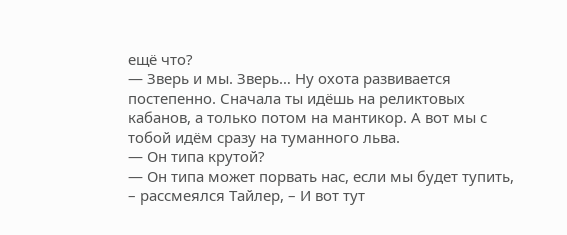ещё что?
— Зверь и мы. Зверь… Ну охота развивается постепенно. Сначала ты идёшь на реликтовых кабанов, а только потом на мантикор. А вот мы с тобой идём сразу на туманного льва.
— Он типа крутой?
— Он типа может порвать нас, если мы будет тупить, – рассмеялся Тайлер, – И вот тут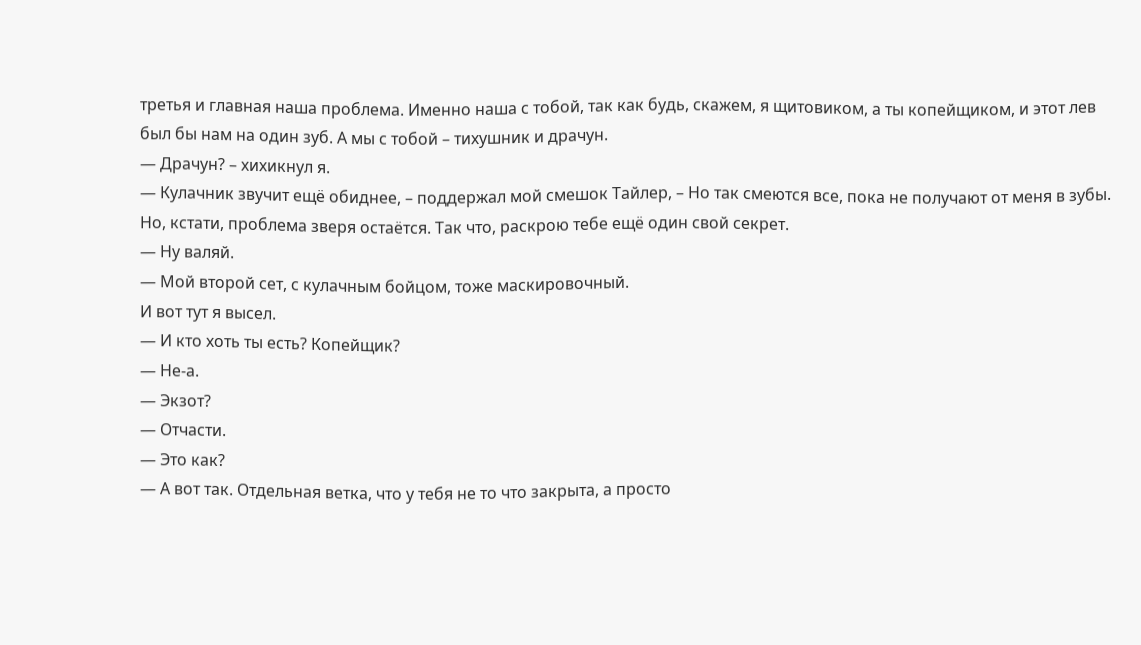третья и главная наша проблема. Именно наша с тобой, так как будь, скажем, я щитовиком, а ты копейщиком, и этот лев был бы нам на один зуб. А мы с тобой – тихушник и драчун.
— Драчун? – хихикнул я.
— Кулачник звучит ещё обиднее, – поддержал мой смешок Тайлер, – Но так смеются все, пока не получают от меня в зубы. Но, кстати, проблема зверя остаётся. Так что, раскрою тебе ещё один свой секрет.
— Ну валяй.
— Мой второй сет, с кулачным бойцом, тоже маскировочный.
И вот тут я высел.
— И кто хоть ты есть? Копейщик?
— Не-а.
— Экзот?
— Отчасти.
— Это как?
— А вот так. Отдельная ветка, что у тебя не то что закрыта, а просто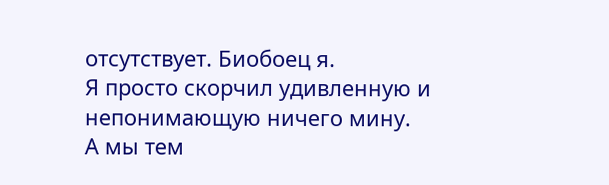отсутствует. Биобоец я.
Я просто скорчил удивленную и непонимающую ничего мину.
А мы тем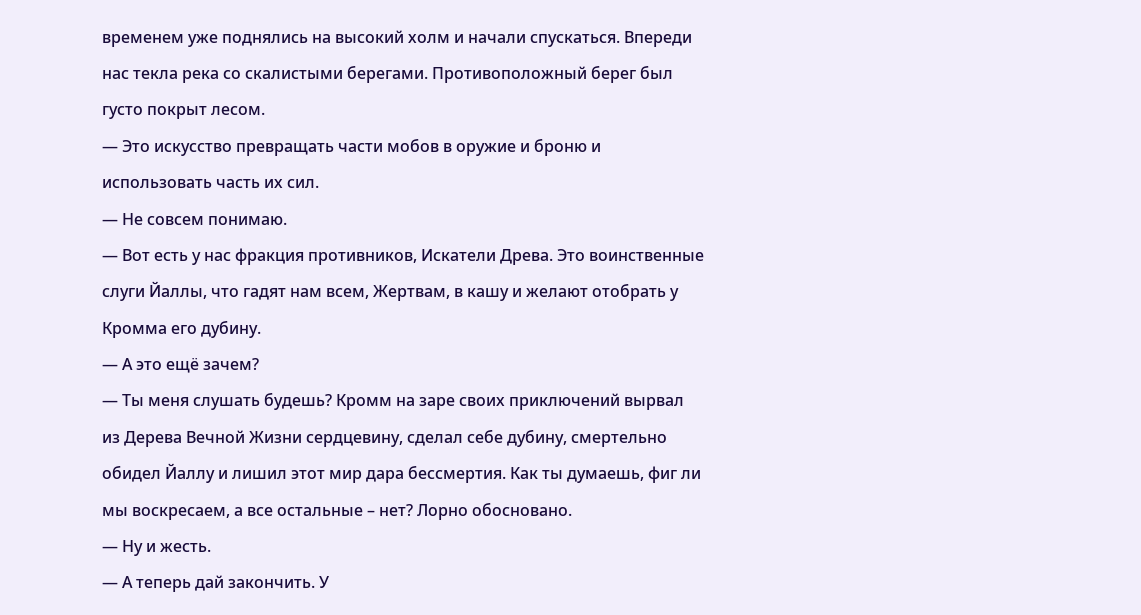временем уже поднялись на высокий холм и начали спускаться. Впереди нас текла река со скалистыми берегами. Противоположный берег был густо покрыт лесом.
— Это искусство превращать части мобов в оружие и броню и использовать часть их сил.
— Не совсем понимаю.
— Вот есть у нас фракция противников, Искатели Древа. Это воинственные слуги Йаллы, что гадят нам всем, Жертвам, в кашу и желают отобрать у Кромма его дубину.
— А это ещё зачем?
— Ты меня слушать будешь? Кромм на заре своих приключений вырвал из Дерева Вечной Жизни сердцевину, сделал себе дубину, смертельно обидел Йаллу и лишил этот мир дара бессмертия. Как ты думаешь, фиг ли мы воскресаем, а все остальные – нет? Лорно обосновано.
— Ну и жесть.
— А теперь дай закончить. У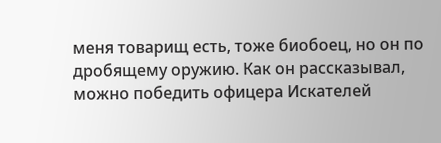меня товарищ есть, тоже биобоец, но он по дробящему оружию. Как он рассказывал, можно победить офицера Искателей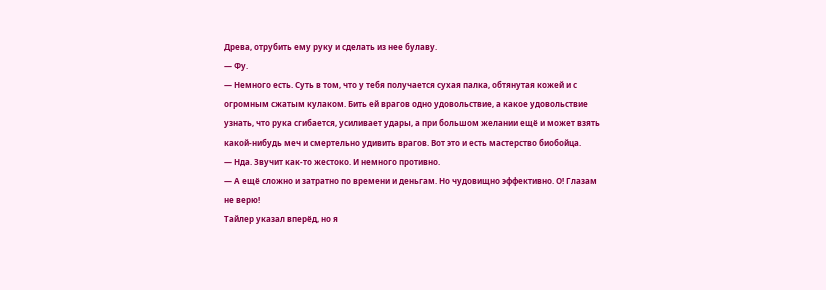Древа, отрубить ему руку и сделать из нее булаву.
— Фу.
— Немного есть. Суть в том, что у тебя получается сухая палка, обтянутая кожей и с огромным сжатым кулаком. Бить ей врагов одно удовольствие, а какое удовольствие узнать, что рука сгибается, усиливает удары, а при большом желании ещё и может взять какой-нибудь меч и смертельно удивить врагов. Вот это и есть мастерство биобойца.
— Нда. Звучит как-то жестоко. И немного противно.
— А ещё сложно и затратно по времени и деньгам. Но чудовищно эффективно. О! Глазам не верю!
Тайлер указал вперёд, но я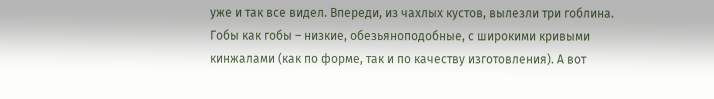уже и так все видел. Впереди, из чахлых кустов, вылезли три гоблина. Гобы как гобы – низкие, обезьяноподобные, с широкими кривыми кинжалами (как по форме, так и по качеству изготовления). А вот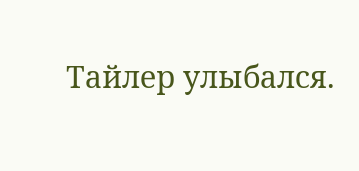Тайлер улыбался.